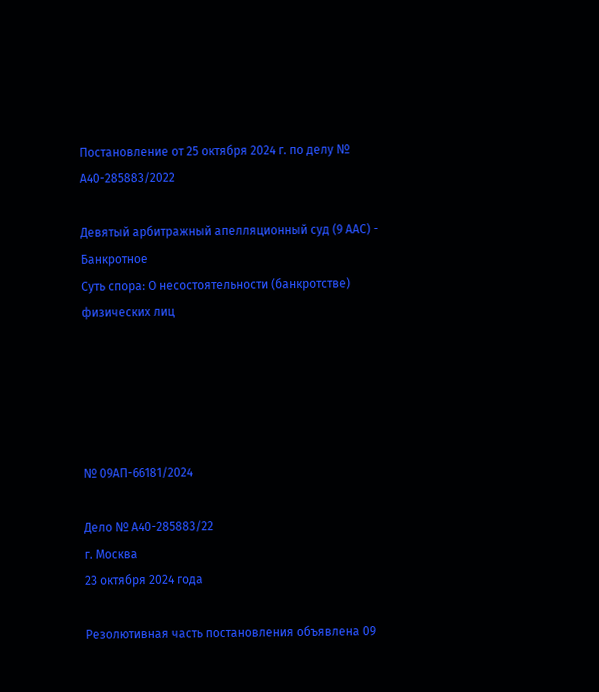Постановление от 25 октября 2024 г. по делу № А40-285883/2022

Девятый арбитражный апелляционный суд (9 ААС) - Банкротное
Суть спора: О несостоятельности (банкротстве) физических лиц





№ 09АП-66181/2024

Дело № А40-285883/22
г. Москва
23 октября 2024 года

Резолютивная часть постановления объявлена 09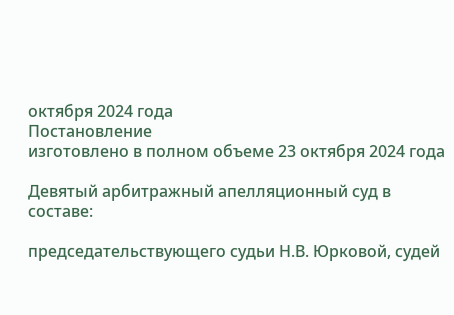октября 2024 года
Постановление
изготовлено в полном объеме 23 октября 2024 года

Девятый арбитражный апелляционный суд в составе:

председательствующего судьи Н.В. Юрковой, судей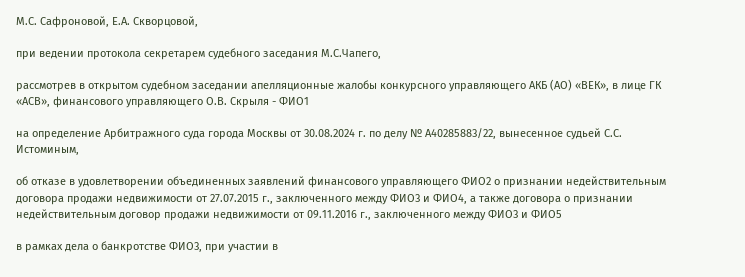М.С. Сафроновой, Е.А. Скворцовой,

при ведении протокола секретарем судебного заседания М.С.Чапего,

рассмотрев в открытом судебном заседании апелляционные жалобы конкурсного управляющего АКБ (АО) «ВЕК», в лице ГК «АСВ», финансового управляющего О.В. Скрыля - ФИО1

на определение Арбитражного суда города Москвы от 30.08.2024 г. по делу № А40285883/22, вынесенное судьей С.С. Истоминым,

об отказе в удовлетворении объединенных заявлений финансового управляющего ФИО2 о признании недействительным договора продажи недвижимости от 27.07.2015 г., заключенного между ФИО3 и ФИО4, а также договора о признании недействительным договор продажи недвижимости от 09.11.2016 г., заключенного между ФИО3 и ФИО5

в рамках дела о банкротстве ФИО3, при участии в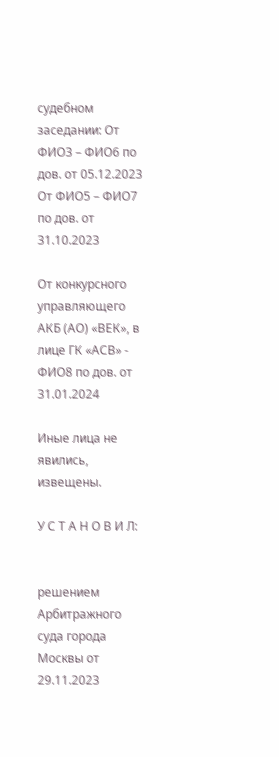судебном заседании: От ФИО3 – ФИО6 по дов. от 05.12.2023 От ФИО5 – ФИО7 по дов. от 31.10.2023

От конкурсного управляющего АКБ (АО) «ВЕК», в лице ГК «АСВ» - ФИО8 по дов. от 31.01.2024

Иные лица не явились, извещены.

У С Т А Н О В И Л:


решением Арбитражного суда города Москвы от 29.11.2023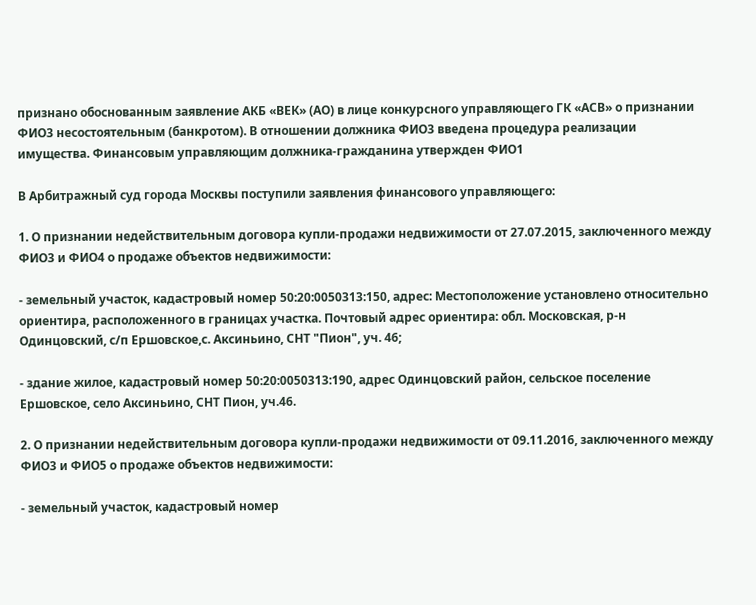признано обоснованным заявление АКБ «ВЕК» (АО) в лице конкурсного управляющего ГК «АСВ» о признании ФИО3 несостоятельным (банкротом). В отношении должника ФИО3 введена процедура реализации имущества. Финансовым управляющим должника-гражданина утвержден ФИО1

В Арбитражный суд города Москвы поступили заявления финансового управляющего:

1. О признании недействительным договора купли-продажи недвижимости от 27.07.2015, заключенного между ФИО3 и ФИО4 о продаже объектов недвижимости:

- земельный участок, кадастровый номер 50:20:0050313:150, адрес: Местоположение установлено относительно ориентира, расположенного в границах участка. Почтовый адрес ориентира: обл. Московская, р-н Одинцовский, с/п Ершовское,с. Аксиньино, СНТ "Пион", уч. 46;

- здание жилое, кадастровый номер 50:20:0050313:190, адрес Одинцовский район, сельское поселение Ершовское, село Аксиньино, СНТ Пион, уч.46.

2. О признании недействительным договора купли-продажи недвижимости от 09.11.2016, заключенного между ФИО3 и ФИО5 о продаже объектов недвижимости:

- земельный участок, кадастровый номер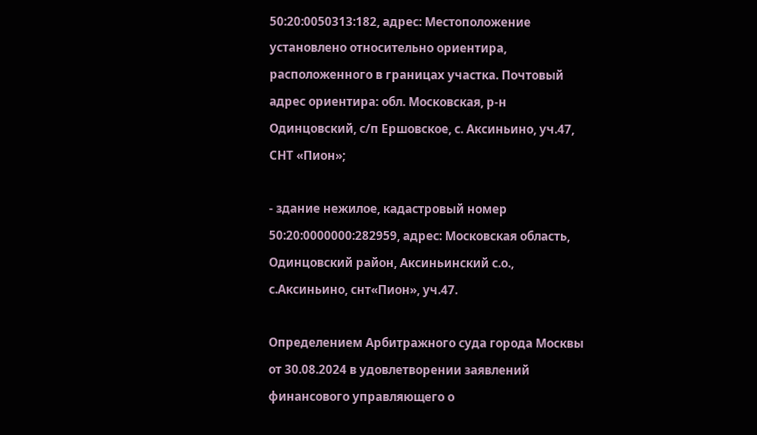50:20:0050313:182, адрес: Местоположение установлено относительно ориентира, расположенного в границах участка. Почтовый адрес ориентира: обл. Московская, р-н Одинцовский, с/п Ершовское, с. Аксиньино, уч.47, СНТ «Пион»;

- здание нежилое, кадастровый номер 50:20:0000000:282959, адрес: Московская область, Одинцовский район, Аксиньинский с.о., с.Аксиньино, снт«Пион», уч.47.

Определением Арбитражного суда города Москвы от 30.08.2024 в удовлетворении заявлений финансового управляющего о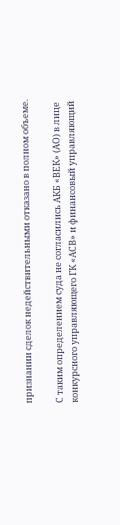признании сделок недействительными отказано в полном объеме.

С таким определением суда не согласились АКБ «ВЕК» (АО) в лице конкурсного управляющего ГК «АСВ» и финансовый управляющий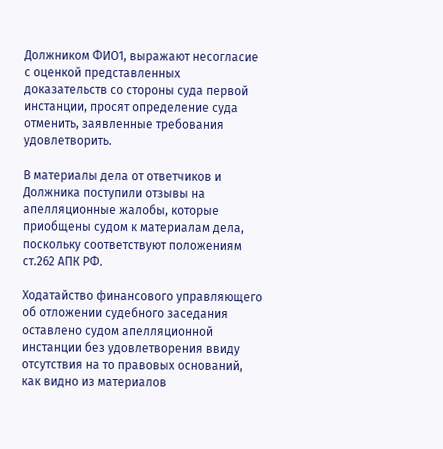Должником ФИО1, выражают несогласие с оценкой представленных доказательств со стороны суда первой инстанции, просят определение суда отменить, заявленные требования удовлетворить.

В материалы дела от ответчиков и Должника поступили отзывы на апелляционные жалобы, которые приобщены судом к материалам дела, поскольку соответствуют положениям ст.262 АПК РФ.

Ходатайство финансового управляющего об отложении судебного заседания оставлено судом апелляционной инстанции без удовлетворения ввиду отсутствия на то правовых оснований, как видно из материалов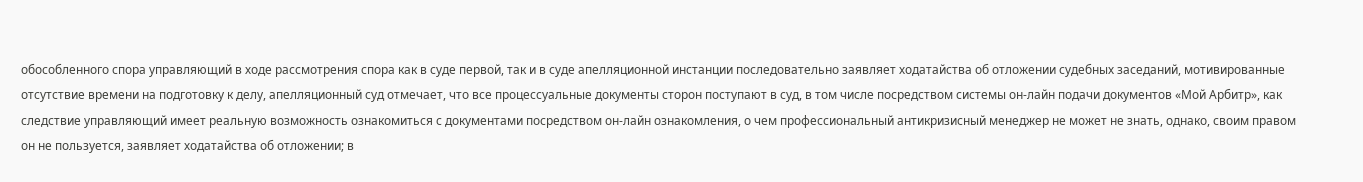обособленного спора управляющий в ходе рассмотрения спора как в суде первой, так и в суде апелляционной инстанции последовательно заявляет ходатайства об отложении судебных заседаний, мотивированные отсутствие времени на подготовку к делу, апелляционный суд отмечает, что все процессуальные документы сторон поступают в суд, в том числе посредством системы он-лайн подачи документов «Мой Арбитр», как следствие управляющий имеет реальную возможность ознакомиться с документами посредством он-лайн ознакомления, о чем профессиональный антикризисный менеджер не может не знать, однако, своим правом он не пользуется, заявляет ходатайства об отложении; в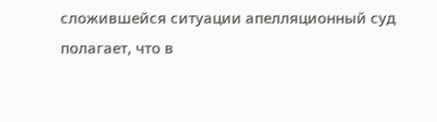сложившейся ситуации апелляционный суд полагает, что в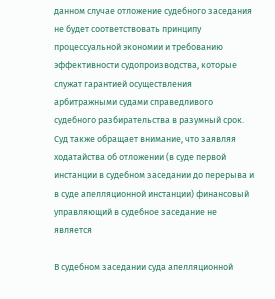данном случае отложение судебного заседания не будет соответствовать принципу процессуальной экономии и требованию эффективности судопроизводства, которые служат гарантией осуществления арбитражными судами справедливого судебного разбирательства в разумный срок. Суд также обращает внимание, что заявляя ходатайства об отложении (в суде первой инстанции в судебном заседании до перерыва и в суде апелляционной инстанции) финансовый управляющий в судебное заседание не является

В судебном заседании суда апелляционной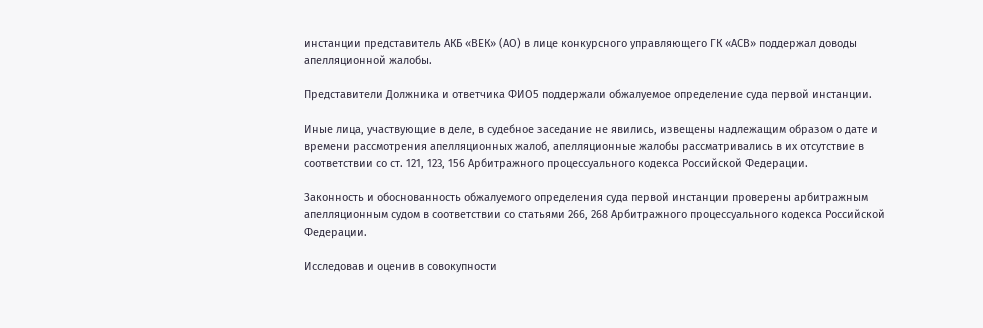инстанции представитель АКБ «ВЕК» (АО) в лице конкурсного управляющего ГК «АСВ» поддержал доводы апелляционной жалобы.

Представители Должника и ответчика ФИО5 поддержали обжалуемое определение суда первой инстанции.

Иные лица, участвующие в деле, в судебное заседание не явились, извещены надлежащим образом о дате и времени рассмотрения апелляционных жалоб, апелляционные жалобы рассматривались в их отсутствие в соответствии со ст. 121, 123, 156 Арбитражного процессуального кодекса Российской Федерации.

Законность и обоснованность обжалуемого определения суда первой инстанции проверены арбитражным апелляционным судом в соответствии со статьями 266, 268 Арбитражного процессуального кодекса Российской Федерации.

Исследовав и оценив в совокупности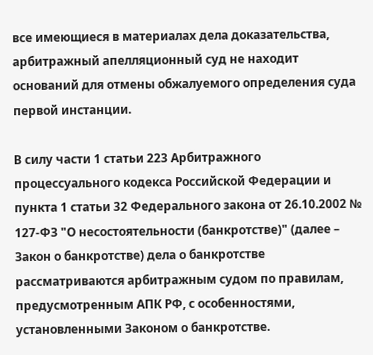все имеющиеся в материалах дела доказательства, арбитражный апелляционный суд не находит оснований для отмены обжалуемого определения суда первой инстанции.

В силу части 1 статьи 223 Арбитражного процессуального кодекса Российской Федерации и пункта 1 статьи 32 Федерального закона от 26.10.2002 № 127-ФЗ "О несостоятельности (банкротстве)" (далее – Закон о банкротстве) дела о банкротстве рассматриваются арбитражным судом по правилам, предусмотренным АПК РФ, с особенностями, установленными Законом о банкротстве.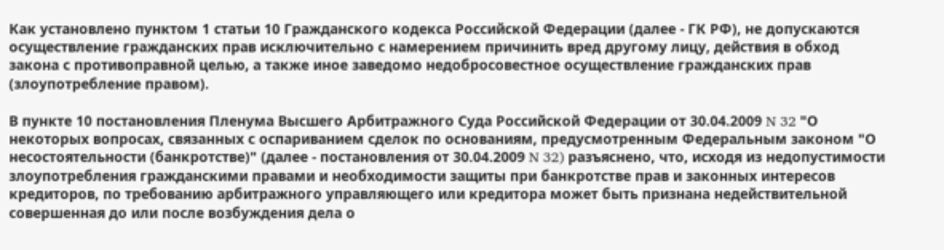Как установлено пунктом 1 статьи 10 Гражданского кодекса Российской Федерации (далее - ГК РФ), не допускаются осуществление гражданских прав исключительно с намерением причинить вред другому лицу, действия в обход закона с противоправной целью, а также иное заведомо недобросовестное осуществление гражданских прав (злоупотребление правом).

В пункте 10 постановления Пленума Высшего Арбитражного Суда Российской Федерации от 30.04.2009 N 32 "О некоторых вопросах, связанных с оспариванием сделок по основаниям, предусмотренным Федеральным законом "О несостоятельности (банкротстве)" (далее - постановления от 30.04.2009 N 32) разъяснено, что, исходя из недопустимости злоупотребления гражданскими правами и необходимости защиты при банкротстве прав и законных интересов кредиторов, по требованию арбитражного управляющего или кредитора может быть признана недействительной совершенная до или после возбуждения дела о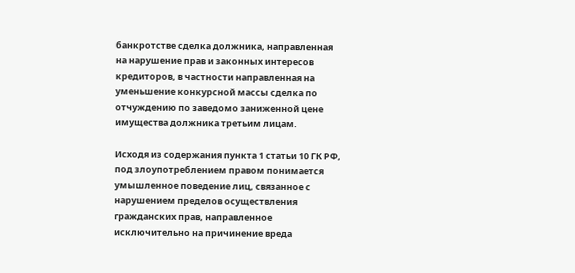банкротстве сделка должника, направленная на нарушение прав и законных интересов кредиторов, в частности направленная на уменьшение конкурсной массы сделка по отчуждению по заведомо заниженной цене имущества должника третьим лицам.

Исходя из содержания пункта 1 статьи 10 ГК РФ, под злоупотреблением правом понимается умышленное поведение лиц, связанное с нарушением пределов осуществления гражданских прав, направленное исключительно на причинение вреда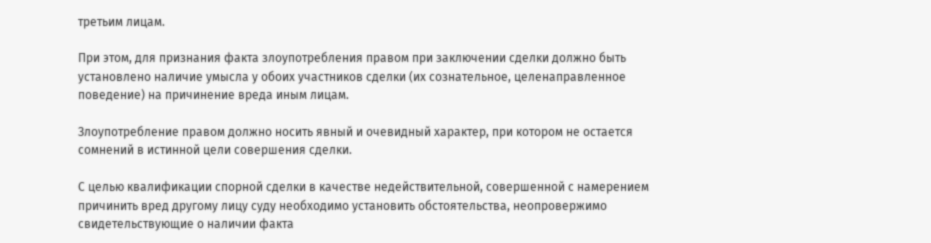третьим лицам.

При этом, для признания факта злоупотребления правом при заключении сделки должно быть установлено наличие умысла у обоих участников сделки (их сознательное, целенаправленное поведение) на причинение вреда иным лицам.

Злоупотребление правом должно носить явный и очевидный характер, при котором не остается сомнений в истинной цели совершения сделки.

С целью квалификации спорной сделки в качестве недействительной, совершенной с намерением причинить вред другому лицу суду необходимо установить обстоятельства, неопровержимо свидетельствующие о наличии факта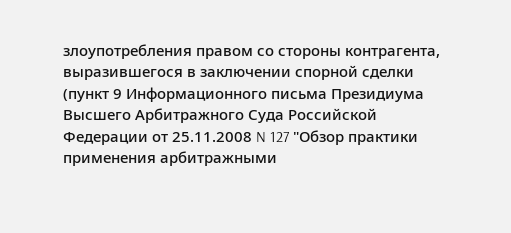злоупотребления правом со стороны контрагента, выразившегося в заключении спорной сделки (пункт 9 Информационного письма Президиума Высшего Арбитражного Суда Российской Федерации от 25.11.2008 N 127 "Обзор практики применения арбитражными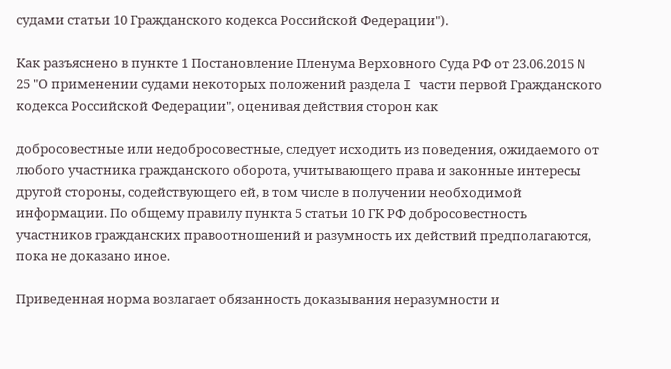судами статьи 10 Гражданского кодекса Российской Федерации").

Как разъяснено в пункте 1 Постановление Пленума Верховного Суда РФ от 23.06.2015 N 25 "О применении судами некоторых положений раздела I части первой Гражданского кодекса Российской Федерации", оценивая действия сторон как

добросовестные или недобросовестные, следует исходить из поведения, ожидаемого от любого участника гражданского оборота, учитывающего права и законные интересы другой стороны, содействующего ей, в том числе в получении необходимой информации. По общему правилу пункта 5 статьи 10 ГК РФ добросовестность участников гражданских правоотношений и разумность их действий предполагаются, пока не доказано иное.

Приведенная норма возлагает обязанность доказывания неразумности и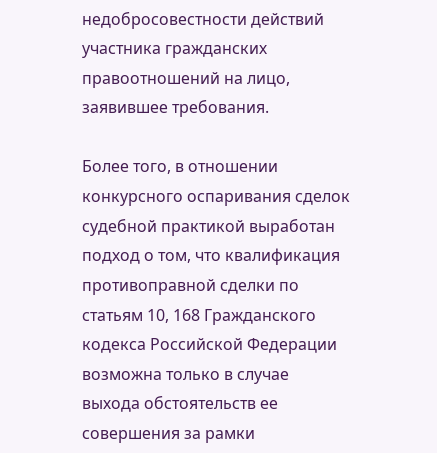недобросовестности действий участника гражданских правоотношений на лицо, заявившее требования.

Более того, в отношении конкурсного оспаривания сделок судебной практикой выработан подход о том, что квалификация противоправной сделки по статьям 10, 168 Гражданского кодекса Российской Федерации возможна только в случае выхода обстоятельств ее совершения за рамки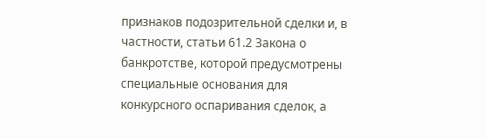признаков подозрительной сделки и, в частности, статьи 61.2 Закона о банкротстве, которой предусмотрены специальные основания для конкурсного оспаривания сделок, а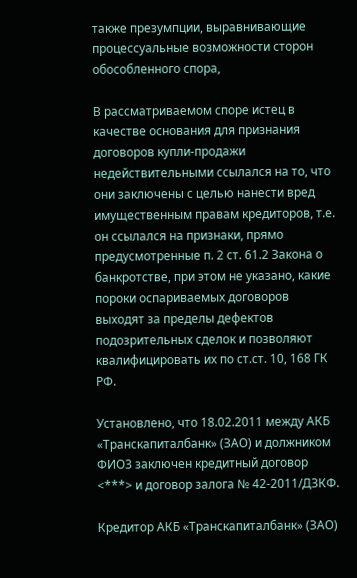также презумпции, выравнивающие процессуальные возможности сторон обособленного спора,

В рассматриваемом споре истец в качестве основания для признания договоров купли-продажи недействительными ссылался на то, что они заключены с целью нанести вред имущественным правам кредиторов, т.е. он ссылался на признаки, прямо предусмотренные п. 2 ст. 61.2 Закона о банкротстве, при этом не указано, какие пороки оспариваемых договоров выходят за пределы дефектов подозрительных сделок и позволяют квалифицировать их по ст.ст. 10, 168 ГК РФ.

Установлено, что 18.02.2011 между АКБ «Транскапиталбанк» (ЗАО) и должником ФИО3 заключен кредитный договор <***> и договор залога № 42-2011/ДЗКФ.

Кредитор АКБ «Транскапиталбанк» (ЗАО)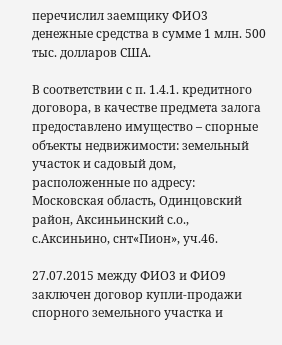перечислил заемщику ФИО3 денежные средства в сумме 1 млн. 500 тыс. долларов США.

В соответствии с п. 1.4.1. кредитного договора, в качестве предмета залога предоставлено имущество – спорные объекты недвижимости: земельный участок и садовый дом, расположенные по адресу: Московская область, Одинцовский район, Аксиньинский с.о., с.Аксиньино, снт«Пион», уч.46.

27.07.2015 между ФИО3 и ФИО9 заключен договор купли-продажи спорного земельного участка и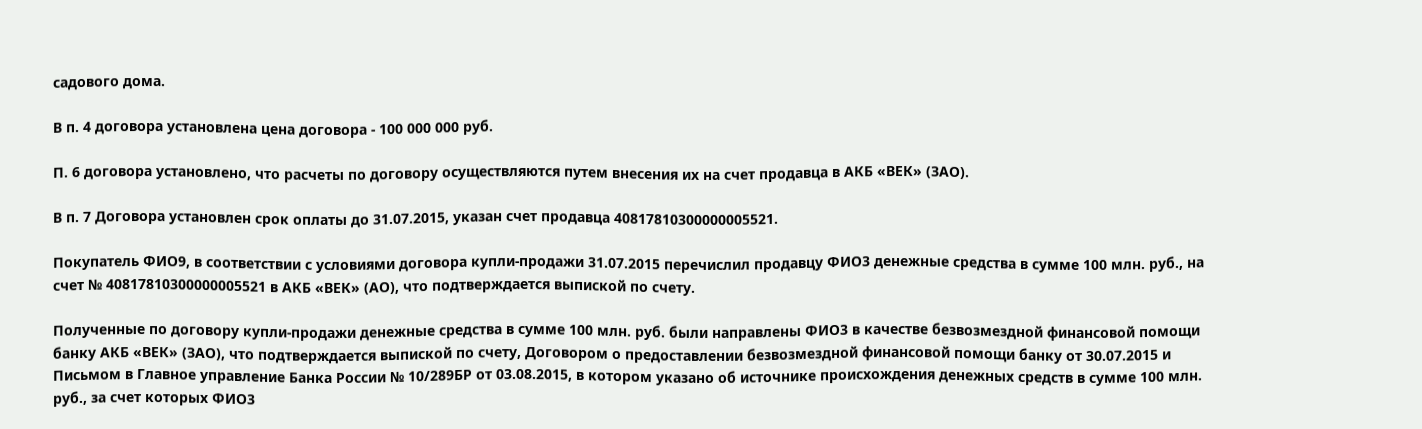садового дома.

В п. 4 договора установлена цена договора - 100 000 000 руб.

П. 6 договора установлено, что расчеты по договору осуществляются путем внесения их на счет продавца в АКБ «ВЕК» (ЗАО).

В п. 7 Договора установлен срок оплаты до 31.07.2015, указан счет продавца 40817810300000005521.

Покупатель ФИО9, в соответствии с условиями договора купли-продажи 31.07.2015 перечислил продавцу ФИО3 денежные средства в сумме 100 млн. руб., на счет № 40817810300000005521 в АКБ «ВЕК» (АО), что подтверждается выпиской по счету.

Полученные по договору купли-продажи денежные средства в сумме 100 млн. руб. были направлены ФИО3 в качестве безвозмездной финансовой помощи банку АКБ «ВЕК» (ЗАО), что подтверждается выпиской по счету, Договором о предоставлении безвозмездной финансовой помощи банку от 30.07.2015 и Письмом в Главное управление Банка России № 10/289БР от 03.08.2015, в котором указано об источнике происхождения денежных средств в сумме 100 млн. руб., за счет которых ФИО3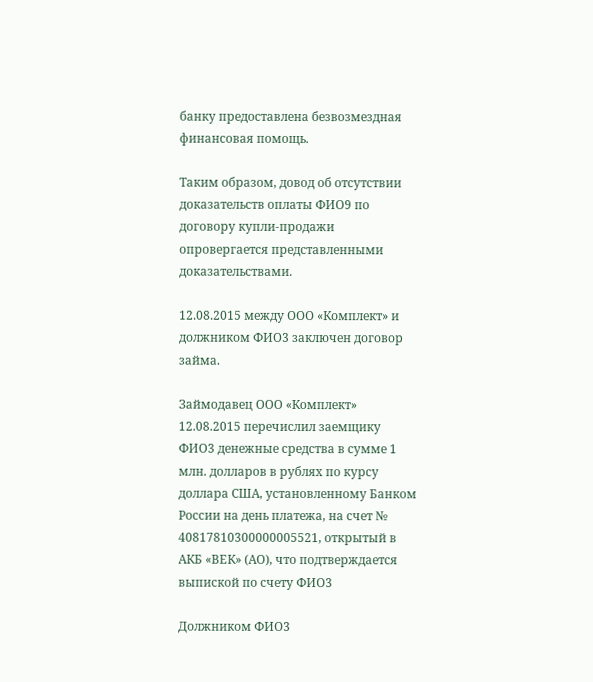банку предоставлена безвозмездная финансовая помощь.

Таким образом, довод об отсутствии доказательств оплаты ФИО9 по договору купли-продажи опровергается представленными доказательствами.

12.08.2015 между ООО «Комплект» и должником ФИО3 заключен договор займа.

Займодавец ООО «Комплект» 12.08.2015 перечислил заемщику ФИО3 денежные средства в сумме 1 млн. долларов в рублях по курсу доллара США, установленному Банком России на день платежа, на счет № 40817810300000005521, открытый в АКБ «ВЕК» (АО), что подтверждается выпиской по счету ФИО3

Должником ФИО3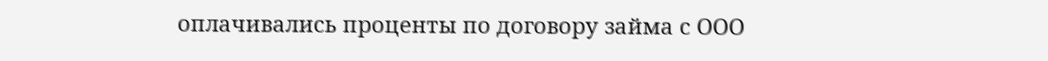оплачивались проценты по договору займа с ООО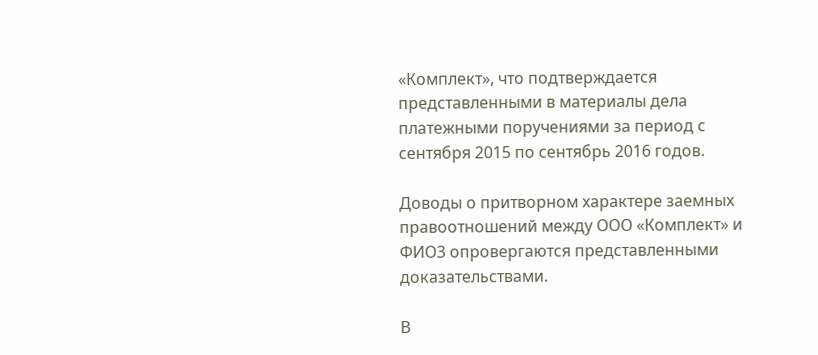«Комплект», что подтверждается представленными в материалы дела платежными поручениями за период с сентября 2015 по сентябрь 2016 годов.

Доводы о притворном характере заемных правоотношений между ООО «Комплект» и ФИО3 опровергаются представленными доказательствами.

В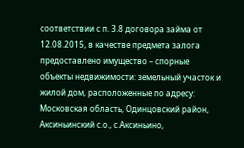соответствии с п. 3.8 договора займа от 12.08.2015, в качестве предмета залога предоставлено имущество – спорные объекты недвижимости: земельный участок и жилой дом, расположенные по адресу: Московская область, Одинцовский район, Аксиньинский с.о., с.Аксиньино,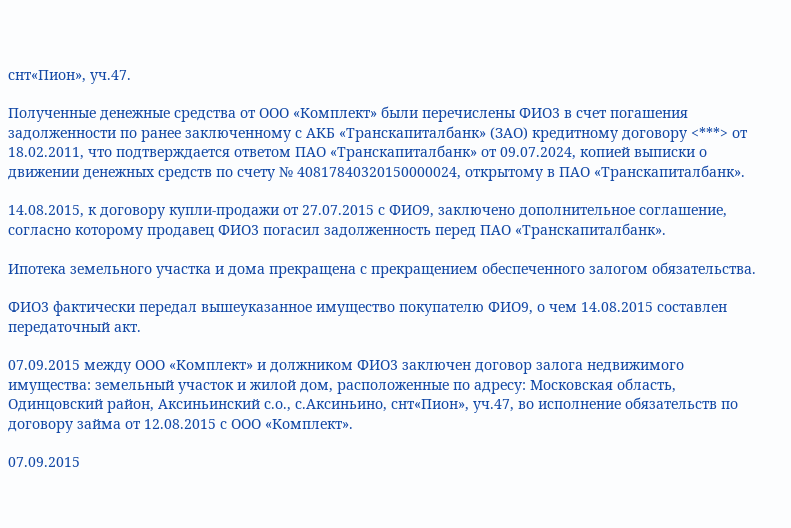снт«Пион», уч.47.

Полученные денежные средства от ООО «Комплект» были перечислены ФИО3 в счет погашения задолженности по ранее заключенному с АКБ «Транскапиталбанк» (ЗАО) кредитному договору <***> от 18.02.2011, что подтверждается ответом ПАО «Транскапиталбанк» от 09.07.2024, копией выписки о движении денежных средств по счету № 40817840320150000024, открытому в ПАО «Транскапиталбанк».

14.08.2015, к договору купли-продажи от 27.07.2015 с ФИО9, заключено дополнительное соглашение, согласно которому продавец ФИО3 погасил задолженность перед ПАО «Транскапиталбанк».

Ипотека земельного участка и дома прекращена с прекращением обеспеченного залогом обязательства.

ФИО3 фактически передал вышеуказанное имущество покупателю ФИО9, о чем 14.08.2015 составлен передаточный акт.

07.09.2015 между ООО «Комплект» и должником ФИО3 заключен договор залога недвижимого имущества: земельный участок и жилой дом, расположенные по адресу: Московская область, Одинцовский район, Аксиньинский с.о., с.Аксиньино, снт«Пион», уч.47, во исполнение обязательств по договору займа от 12.08.2015 с ООО «Комплект».

07.09.2015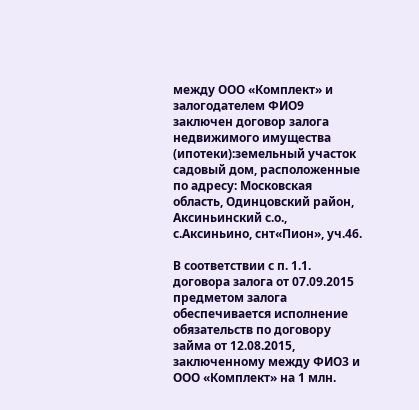между ООО «Комплект» и залогодателем ФИО9 заключен договор залога недвижимого имущества (ипотеки):земельный участок садовый дом, расположенные по адресу: Московская область, Одинцовский район, Аксиньинский с.о., с.Аксиньино, снт«Пион», уч.46.

В соответствии с п. 1.1. договора залога от 07.09.2015 предметом залога обеспечивается исполнение обязательств по договору займа от 12.08.2015, заключенному между ФИО3 и ООО «Комплект» на 1 млн.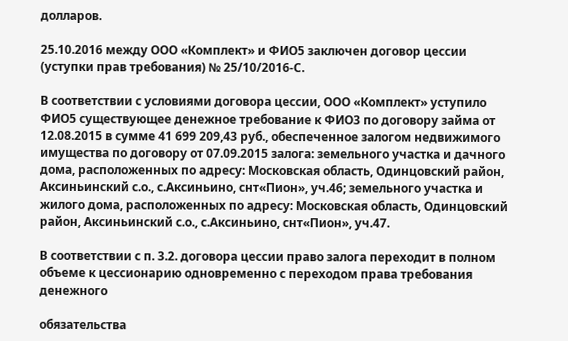долларов.

25.10.2016 между ООО «Комплект» и ФИО5 заключен договор цессии (уступки прав требования) № 25/10/2016-С.

В соответствии с условиями договора цессии, ООО «Комплект» уступило ФИО5 существующее денежное требование к ФИО3 по договору займа от 12.08.2015 в сумме 41 699 209,43 руб., обеспеченное залогом недвижимого имущества по договору от 07.09.2015 залога: земельного участка и дачного дома, расположенных по адресу: Московская область, Одинцовский район, Аксиньинский с.о., с.Аксиньино, снт«Пион», уч.46; земельного участка и жилого дома, расположенных по адресу: Московская область, Одинцовский район, Аксиньинский с.о., с.Аксиньино, снт«Пион», уч.47.

В соответствии с п. 3.2. договора цессии право залога переходит в полном объеме к цессионарию одновременно с переходом права требования денежного

обязательства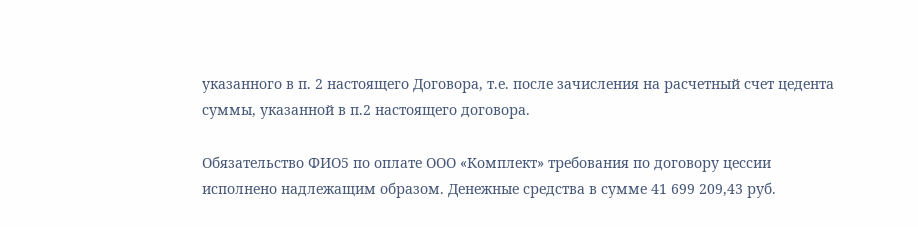указанного в п. 2 настоящего Договора, т.е. после зачисления на расчетный счет цедента суммы, указанной в п.2 настоящего договора.

Обязательство ФИО5 по оплате ООО «Комплект» требования по договору цессии исполнено надлежащим образом. Денежные средства в сумме 41 699 209,43 руб.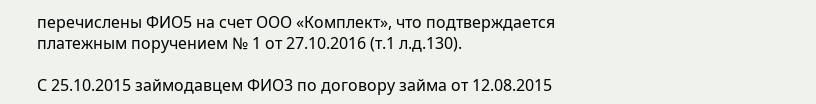перечислены ФИО5 на счет ООО «Комплект», что подтверждается платежным поручением № 1 от 27.10.2016 (т.1 л.д.130).

С 25.10.2015 займодавцем ФИО3 по договору займа от 12.08.2015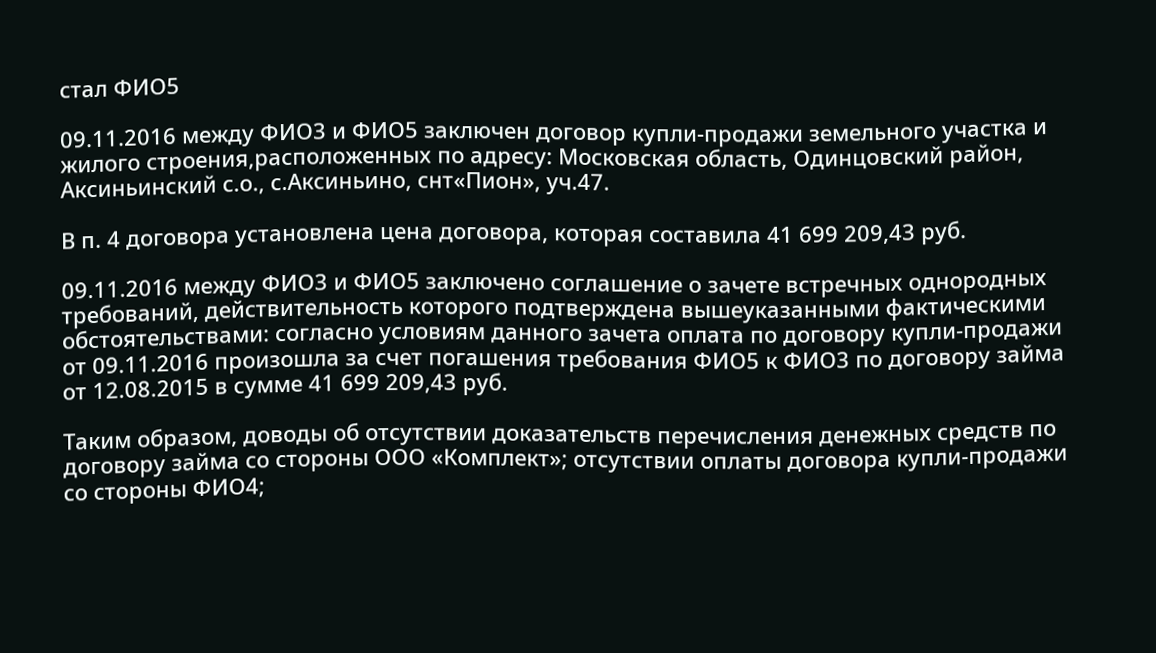стал ФИО5

09.11.2016 между ФИО3 и ФИО5 заключен договор купли-продажи земельного участка и жилого строения,расположенных по адресу: Московская область, Одинцовский район, Аксиньинский с.о., с.Аксиньино, снт«Пион», уч.47.

В п. 4 договора установлена цена договора, которая составила 41 699 209,43 руб.

09.11.2016 между ФИО3 и ФИО5 заключено соглашение о зачете встречных однородных требований, действительность которого подтверждена вышеуказанными фактическими обстоятельствами: согласно условиям данного зачета оплата по договору купли-продажи от 09.11.2016 произошла за счет погашения требования ФИО5 к ФИО3 по договору займа от 12.08.2015 в сумме 41 699 209,43 руб.

Таким образом, доводы об отсутствии доказательств перечисления денежных средств по договору займа со стороны ООО «Комплект»; отсутствии оплаты договора купли-продажи со стороны ФИО4;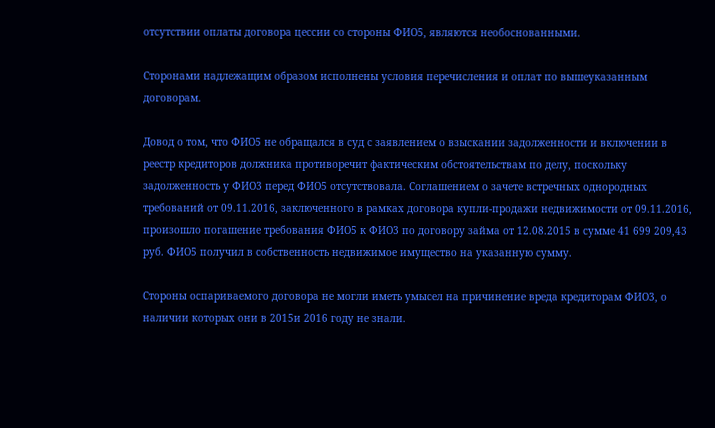отсутствии оплаты договора цессии со стороны ФИО5, являются необоснованными.

Сторонами надлежащим образом исполнены условия перечисления и оплат по вышеуказанным договорам.

Довод о том, что ФИО5 не обращался в суд с заявлением о взыскании задолженности и включении в реестр кредиторов должника противоречит фактическим обстоятельствам по делу, поскольку задолженность у ФИО3 перед ФИО5 отсутствовала. Соглашением о зачете встречных однородных требований от 09.11.2016, заключенного в рамках договора купли-продажи недвижимости от 09.11.2016, произошло погашение требования ФИО5 к ФИО3 по договору займа от 12.08.2015 в сумме 41 699 209,43 руб. ФИО5 получил в собственность недвижимое имущество на указанную сумму.

Стороны оспариваемого договора не могли иметь умысел на причинение вреда кредиторам ФИО3, о наличии которых они в 2015и 2016 году не знали.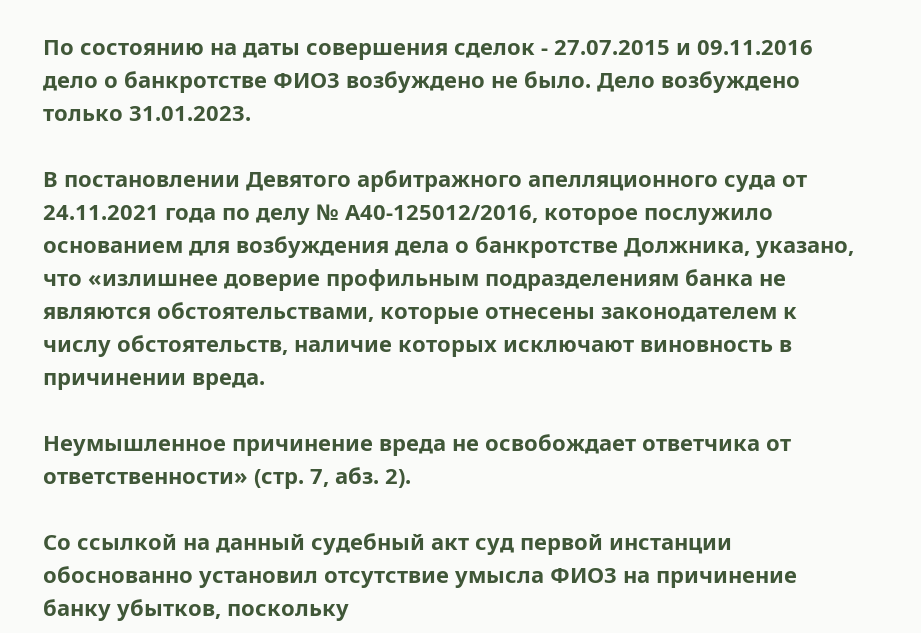По состоянию на даты совершения сделок - 27.07.2015 и 09.11.2016 дело о банкротстве ФИО3 возбуждено не было. Дело возбуждено только 31.01.2023.

В постановлении Девятого арбитражного апелляционного суда от 24.11.2021 года по делу № А40-125012/2016, которое послужило основанием для возбуждения дела о банкротстве Должника, указано, что «излишнее доверие профильным подразделениям банка не являются обстоятельствами, которые отнесены законодателем к числу обстоятельств, наличие которых исключают виновность в причинении вреда.

Неумышленное причинение вреда не освобождает ответчика от ответственности» (стр. 7, абз. 2).

Со ссылкой на данный судебный акт суд первой инстанции обоснованно установил отсутствие умысла ФИО3 на причинение банку убытков, поскольку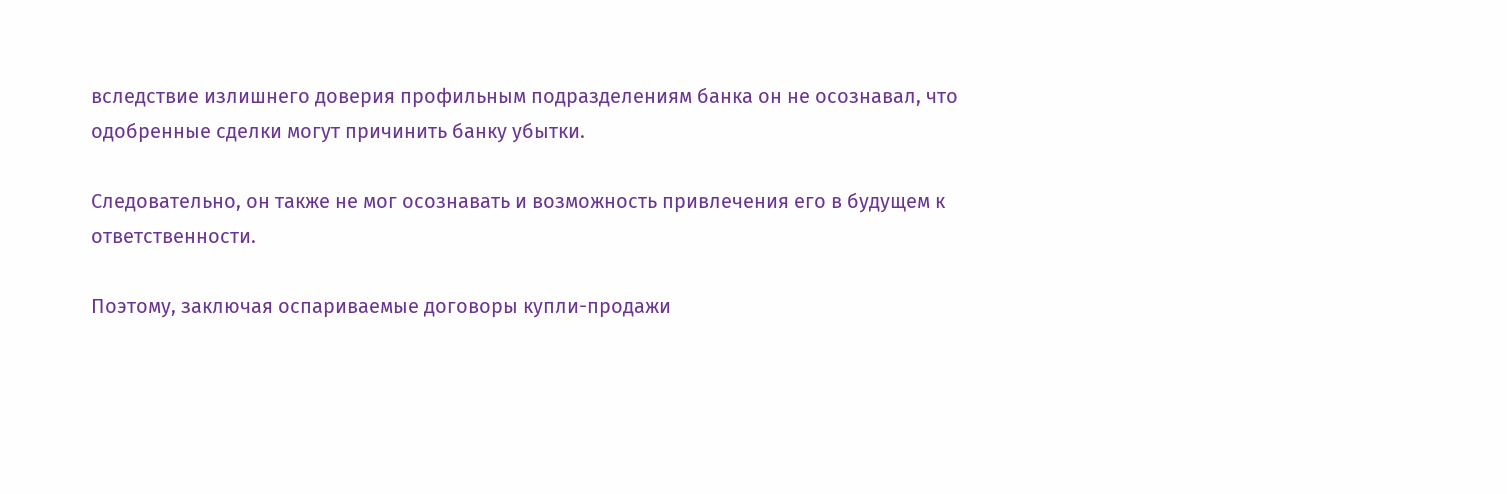вследствие излишнего доверия профильным подразделениям банка он не осознавал, что одобренные сделки могут причинить банку убытки.

Следовательно, он также не мог осознавать и возможность привлечения его в будущем к ответственности.

Поэтому, заключая оспариваемые договоры купли-продажи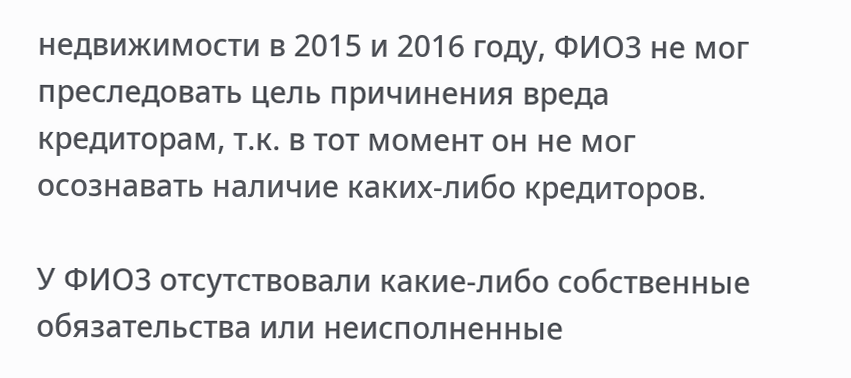недвижимости в 2015 и 2016 году, ФИО3 не мог преследовать цель причинения вреда кредиторам, т.к. в тот момент он не мог осознавать наличие каких-либо кредиторов.

У ФИО3 отсутствовали какие-либо собственные обязательства или неисполненные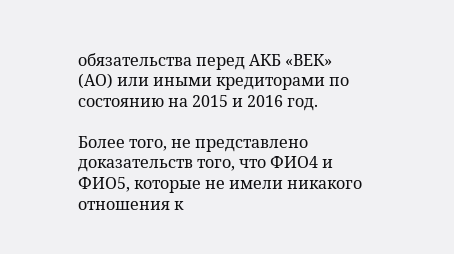обязательства перед АКБ «ВЕК» (АО) или иными кредиторами по состоянию на 2015 и 2016 год.

Более того, не представлено доказательств того, что ФИО4 и ФИО5, которые не имели никакого отношения к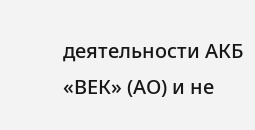деятельности АКБ «ВЕК» (АО) и не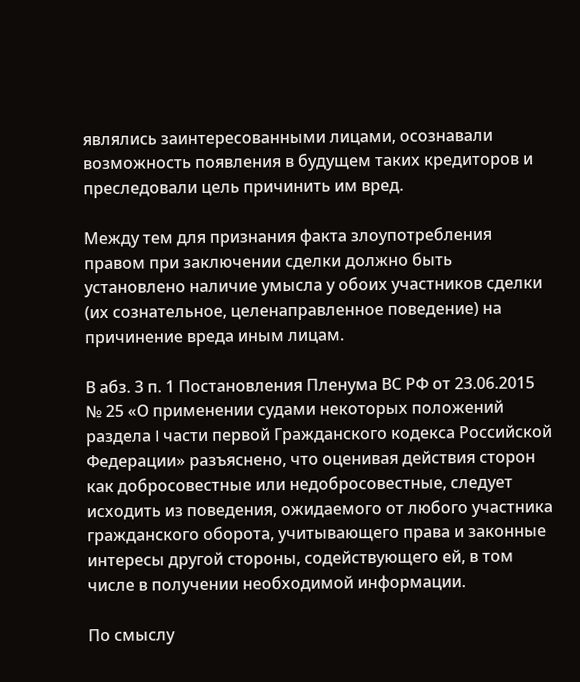являлись заинтересованными лицами, осознавали возможность появления в будущем таких кредиторов и преследовали цель причинить им вред.

Между тем для признания факта злоупотребления правом при заключении сделки должно быть установлено наличие умысла у обоих участников сделки (их сознательное, целенаправленное поведение) на причинение вреда иным лицам.

В абз. 3 п. 1 Постановления Пленума ВС РФ от 23.06.2015 № 25 «О применении судами некоторых положений раздела I части первой Гражданского кодекса Российской Федерации» разъяснено, что оценивая действия сторон как добросовестные или недобросовестные, следует исходить из поведения, ожидаемого от любого участника гражданского оборота, учитывающего права и законные интересы другой стороны, содействующего ей, в том числе в получении необходимой информации.

По смыслу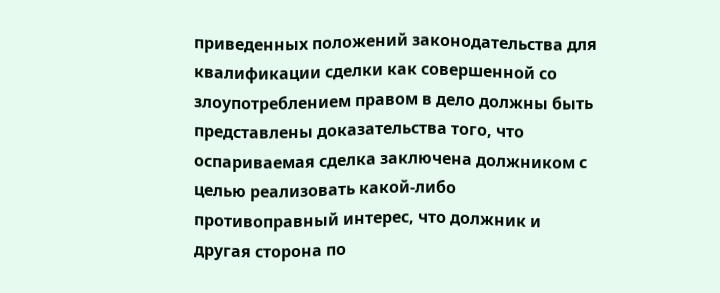приведенных положений законодательства для квалификации сделки как совершенной со злоупотреблением правом в дело должны быть представлены доказательства того, что оспариваемая сделка заключена должником с целью реализовать какой-либо противоправный интерес, что должник и другая сторона по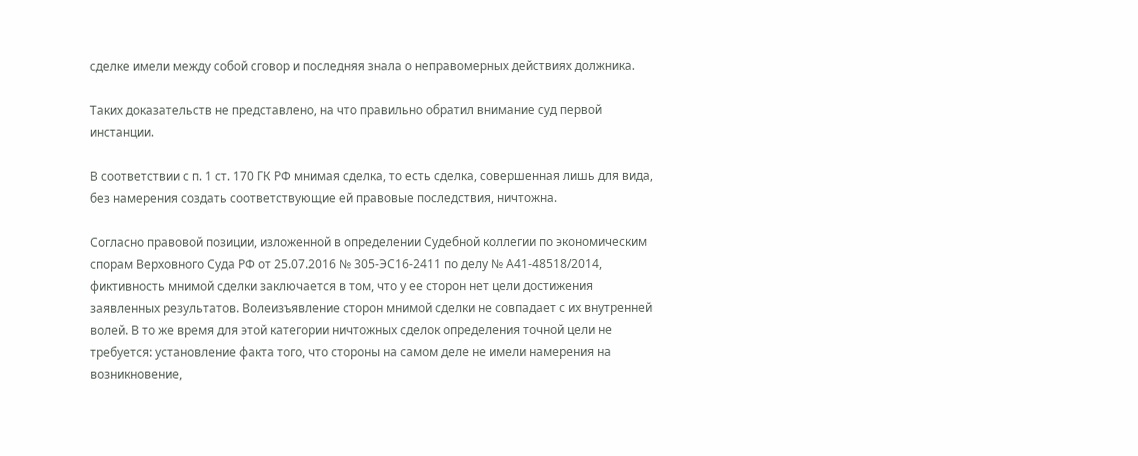сделке имели между собой сговор и последняя знала о неправомерных действиях должника.

Таких доказательств не представлено, на что правильно обратил внимание суд первой инстанции.

В соответствии с п. 1 ст. 170 ГК РФ мнимая сделка, то есть сделка, совершенная лишь для вида, без намерения создать соответствующие ей правовые последствия, ничтожна.

Согласно правовой позиции, изложенной в определении Судебной коллегии по экономическим спорам Верховного Суда РФ от 25.07.2016 № 305-ЭС16-2411 по делу № А41-48518/2014, фиктивность мнимой сделки заключается в том, что у ее сторон нет цели достижения заявленных результатов. Волеизъявление сторон мнимой сделки не совпадает с их внутренней волей. В то же время для этой категории ничтожных сделок определения точной цели не требуется: установление факта того, что стороны на самом деле не имели намерения на возникновение,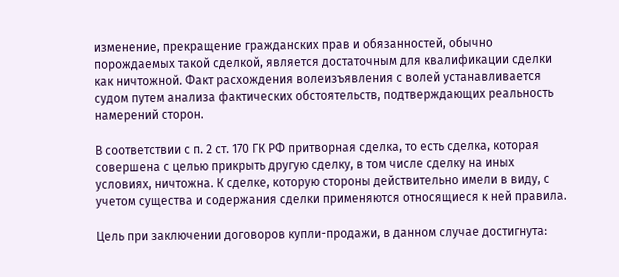изменение, прекращение гражданских прав и обязанностей, обычно порождаемых такой сделкой, является достаточным для квалификации сделки как ничтожной. Факт расхождения волеизъявления с волей устанавливается судом путем анализа фактических обстоятельств, подтверждающих реальность намерений сторон.

В соответствии с п. 2 ст. 170 ГК РФ притворная сделка, то есть сделка, которая совершена с целью прикрыть другую сделку, в том числе сделку на иных условиях, ничтожна. К сделке, которую стороны действительно имели в виду, с учетом существа и содержания сделки применяются относящиеся к ней правила.

Цель при заключении договоров купли-продажи, в данном случае достигнута: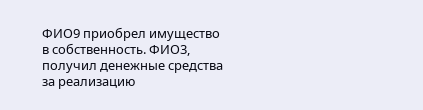ФИО9 приобрел имущество в собственность. ФИО3, получил денежные средства за реализацию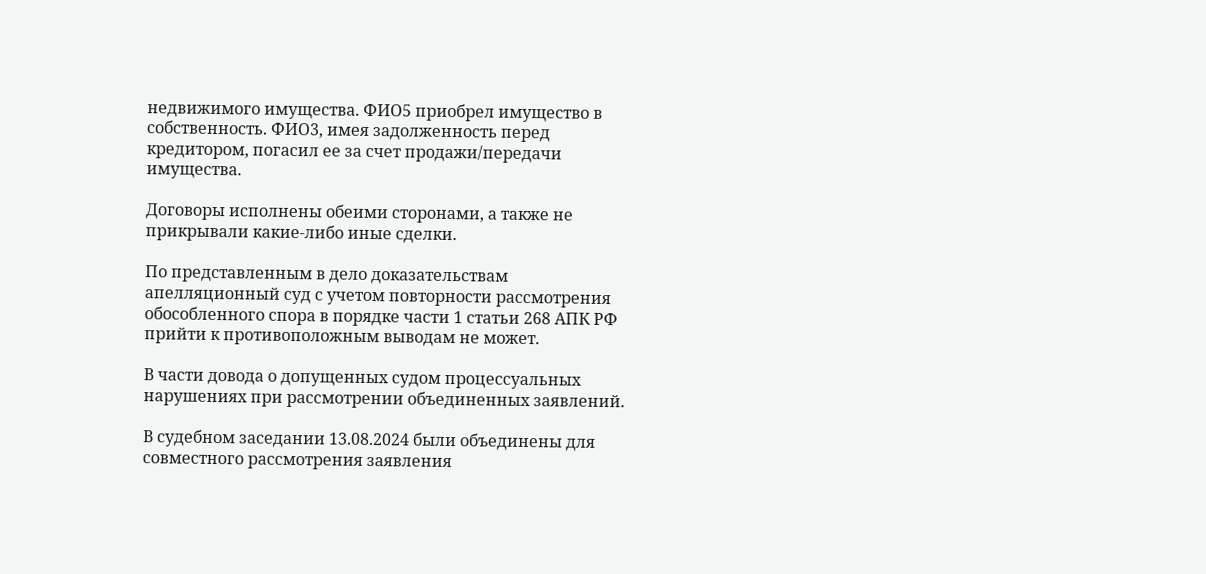недвижимого имущества. ФИО5 приобрел имущество в собственность. ФИО3, имея задолженность перед кредитором, погасил ее за счет продажи/передачи имущества.

Договоры исполнены обеими сторонами, а также не прикрывали какие-либо иные сделки.

По представленным в дело доказательствам апелляционный суд с учетом повторности рассмотрения обособленного спора в порядке части 1 статьи 268 АПК РФ прийти к противоположным выводам не может.

В части довода о допущенных судом процессуальных нарушениях при рассмотрении объединенных заявлений.

В судебном заседании 13.08.2024 были объединены для совместного рассмотрения заявления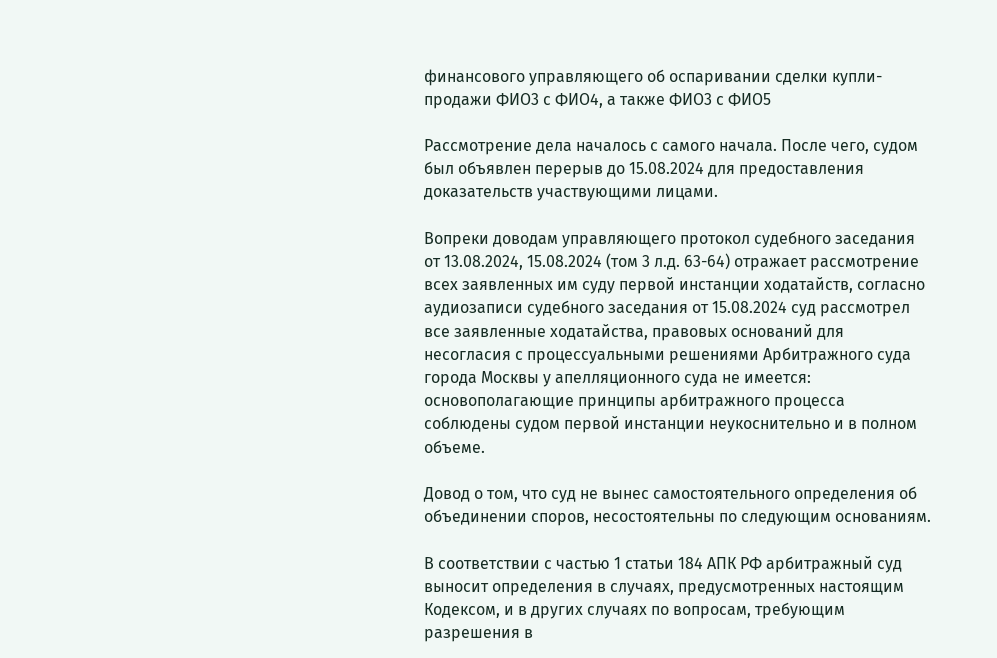финансового управляющего об оспаривании сделки купли-продажи ФИО3 с ФИО4, а также ФИО3 с ФИО5

Рассмотрение дела началось с самого начала. После чего, судом был объявлен перерыв до 15.08.2024 для предоставления доказательств участвующими лицами.

Вопреки доводам управляющего протокол судебного заседания от 13.08.2024, 15.08.2024 (том 3 л.д. 63-64) отражает рассмотрение всех заявленных им суду первой инстанции ходатайств, согласно аудиозаписи судебного заседания от 15.08.2024 суд рассмотрел все заявленные ходатайства, правовых оснований для несогласия с процессуальными решениями Арбитражного суда города Москвы у апелляционного суда не имеется: основополагающие принципы арбитражного процесса соблюдены судом первой инстанции неукоснительно и в полном объеме.

Довод о том, что суд не вынес самостоятельного определения об объединении споров, несостоятельны по следующим основаниям.

В соответствии с частью 1 статьи 184 АПК РФ арбитражный суд выносит определения в случаях, предусмотренных настоящим Кодексом, и в других случаях по вопросам, требующим разрешения в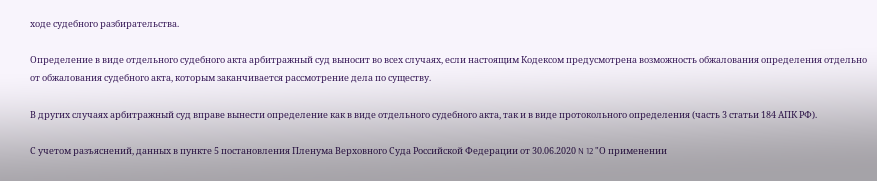ходе судебного разбирательства.

Определение в виде отдельного судебного акта арбитражный суд выносит во всех случаях, если настоящим Кодексом предусмотрена возможность обжалования определения отдельно от обжалования судебного акта, которым заканчивается рассмотрение дела по существу.

В других случаях арбитражный суд вправе вынести определение как в виде отдельного судебного акта, так и в виде протокольного определения (часть 3 статьи 184 АПК РФ).

С учетом разъяснений, данных в пункте 5 постановления Пленума Верховного Суда Российской Федерации от 30.06.2020 N 12 "О применении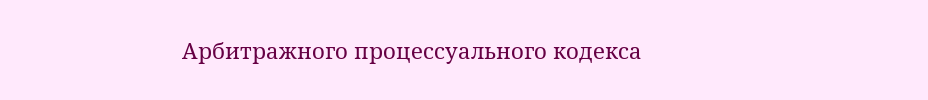Арбитражного процессуального кодекса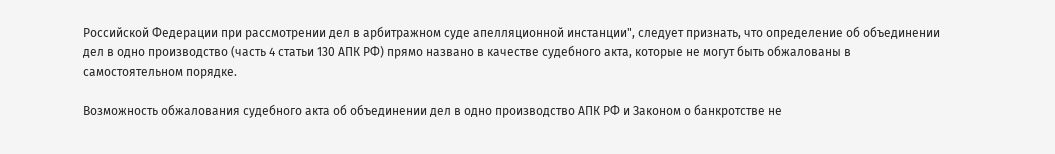Российской Федерации при рассмотрении дел в арбитражном суде апелляционной инстанции", следует признать, что определение об объединении дел в одно производство (часть 4 статьи 130 АПК РФ) прямо названо в качестве судебного акта, которые не могут быть обжалованы в самостоятельном порядке.

Возможность обжалования судебного акта об объединении дел в одно производство АПК РФ и Законом о банкротстве не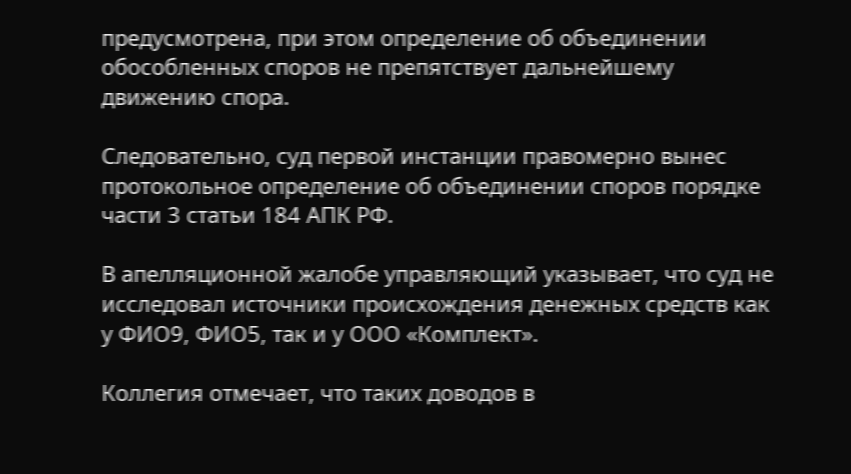предусмотрена, при этом определение об объединении обособленных споров не препятствует дальнейшему движению спора.

Следовательно, суд первой инстанции правомерно вынес протокольное определение об объединении споров порядке части 3 статьи 184 АПК РФ.

В апелляционной жалобе управляющий указывает, что суд не исследовал источники происхождения денежных средств как у ФИО9, ФИО5, так и у ООО «Комплект».

Коллегия отмечает, что таких доводов в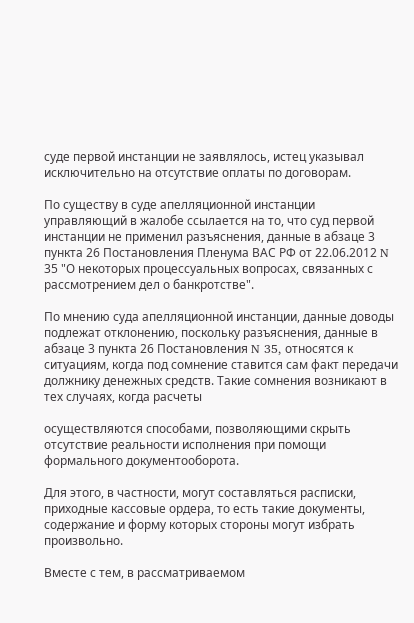суде первой инстанции не заявлялось, истец указывал исключительно на отсутствие оплаты по договорам.

По существу в суде апелляционной инстанции управляющий в жалобе ссылается на то, что суд первой инстанции не применил разъяснения, данные в абзаце 3 пункта 26 Постановления Пленума ВАС РФ от 22.06.2012 N 35 "О некоторых процессуальных вопросах, связанных с рассмотрением дел о банкротстве".

По мнению суда апелляционной инстанции, данные доводы подлежат отклонению, поскольку разъяснения, данные в абзаце 3 пункта 26 Постановления N 35, относятся к ситуациям, когда под сомнение ставится сам факт передачи должнику денежных средств. Такие сомнения возникают в тех случаях, когда расчеты

осуществляются способами, позволяющими скрыть отсутствие реальности исполнения при помощи формального документооборота.

Для этого, в частности, могут составляться расписки, приходные кассовые ордера, то есть такие документы, содержание и форму которых стороны могут избрать произвольно.

Вместе с тем, в рассматриваемом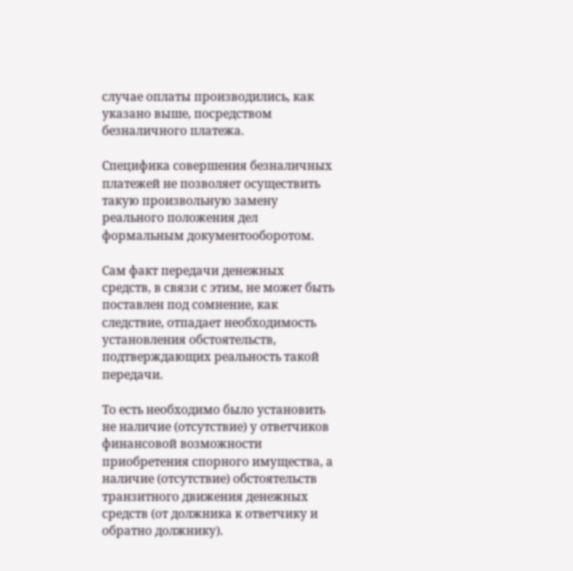случае оплаты производились, как указано выше, посредством безналичного платежа.

Специфика совершения безналичных платежей не позволяет осуществить такую произвольную замену реального положения дел формальным документооборотом.

Сам факт передачи денежных средств, в связи с этим, не может быть поставлен под сомнение, как следствие, отпадает необходимость установления обстоятельств, подтверждающих реальность такой передачи.

То есть необходимо было установить не наличие (отсутствие) у ответчиков финансовой возможности приобретения спорного имущества, а наличие (отсутствие) обстоятельств транзитного движения денежных средств (от должника к ответчику и обратно должнику).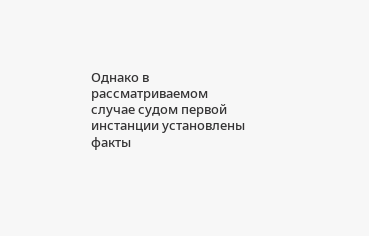Однако в рассматриваемом случае судом первой инстанции установлены факты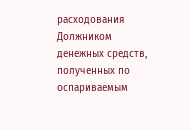расходования Должником денежных средств, полученных по оспариваемым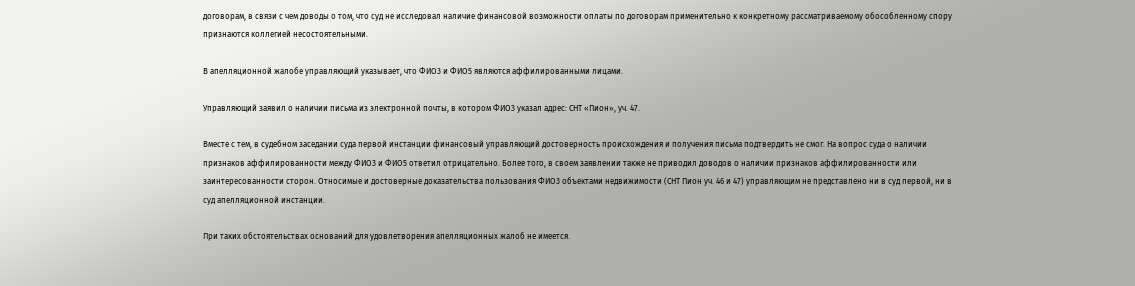договорам, в связи с чем доводы о том, что суд не исследовал наличие финансовой возможности оплаты по договорам применительно к конкретному рассматриваемому обособленному спору признаются коллегией несостоятельными.

В апелляционной жалобе управляющий указывает, что ФИО3 и ФИО5 являются аффилированными лицами.

Управляющий заявил о наличии письма из электронной почты, в котором ФИО3 указал адрес: СНТ «Пион», уч. 47.

Вместе с тем, в судебном заседании суда первой инстанции финансовый управляющий достоверность происхождения и получения письма подтвердить не смог. На вопрос суда о наличии признаков аффилированности между ФИО3 и ФИО5 ответил отрицательно. Более того, в своем заявлении также не приводил доводов о наличии признаков аффилированности или заинтересованности сторон. Относимые и достоверные доказательства пользования ФИО3 объектами недвижимости (СНТ Пион уч. 46 и 47) управляющим не представлено ни в суд первой, ни в суд апелляционной инстанции.

При таких обстоятельствах оснований для удовлетворения апелляционных жалоб не имеется.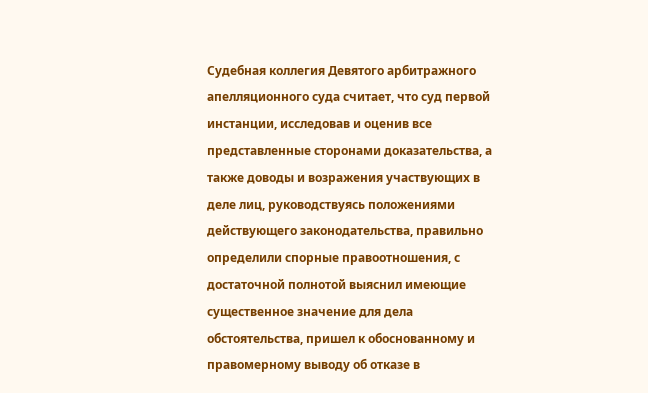Судебная коллегия Девятого арбитражного апелляционного суда считает, что суд первой инстанции, исследовав и оценив все представленные сторонами доказательства, а также доводы и возражения участвующих в деле лиц, руководствуясь положениями действующего законодательства, правильно определили спорные правоотношения, с достаточной полнотой выяснил имеющие существенное значение для дела обстоятельства, пришел к обоснованному и правомерному выводу об отказе в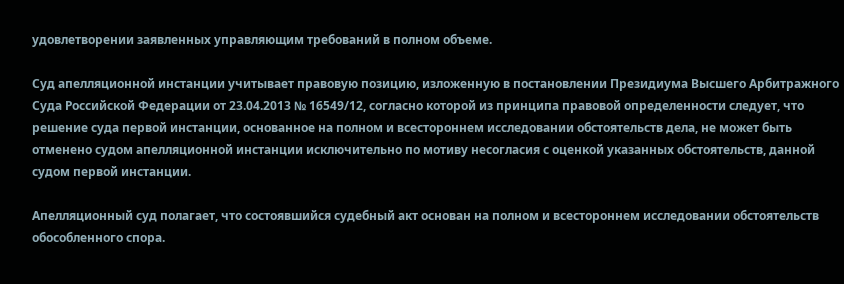удовлетворении заявленных управляющим требований в полном объеме.

Суд апелляционной инстанции учитывает правовую позицию, изложенную в постановлении Президиума Высшего Арбитражного Суда Российской Федерации от 23.04.2013 № 16549/12, согласно которой из принципа правовой определенности следует, что решение суда первой инстанции, основанное на полном и всестороннем исследовании обстоятельств дела, не может быть отменено судом апелляционной инстанции исключительно по мотиву несогласия с оценкой указанных обстоятельств, данной судом первой инстанции.

Апелляционный суд полагает, что состоявшийся судебный акт основан на полном и всестороннем исследовании обстоятельств обособленного спора.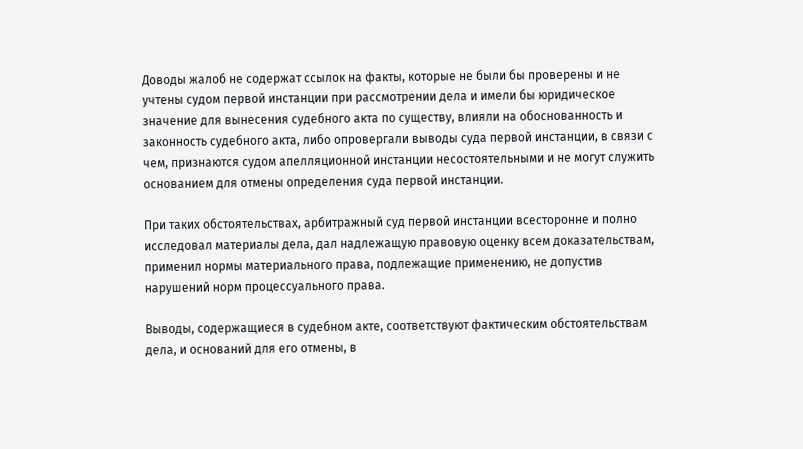Доводы жалоб не содержат ссылок на факты, которые не были бы проверены и не учтены судом первой инстанции при рассмотрении дела и имели бы юридическое значение для вынесения судебного акта по существу, влияли на обоснованность и законность судебного акта, либо опровергали выводы суда первой инстанции, в связи с чем, признаются судом апелляционной инстанции несостоятельными и не могут служить основанием для отмены определения суда первой инстанции.

При таких обстоятельствах, арбитражный суд первой инстанции всесторонне и полно исследовал материалы дела, дал надлежащую правовую оценку всем доказательствам, применил нормы материального права, подлежащие применению, не допустив нарушений норм процессуального права.

Выводы, содержащиеся в судебном акте, соответствуют фактическим обстоятельствам дела, и оснований для его отмены, в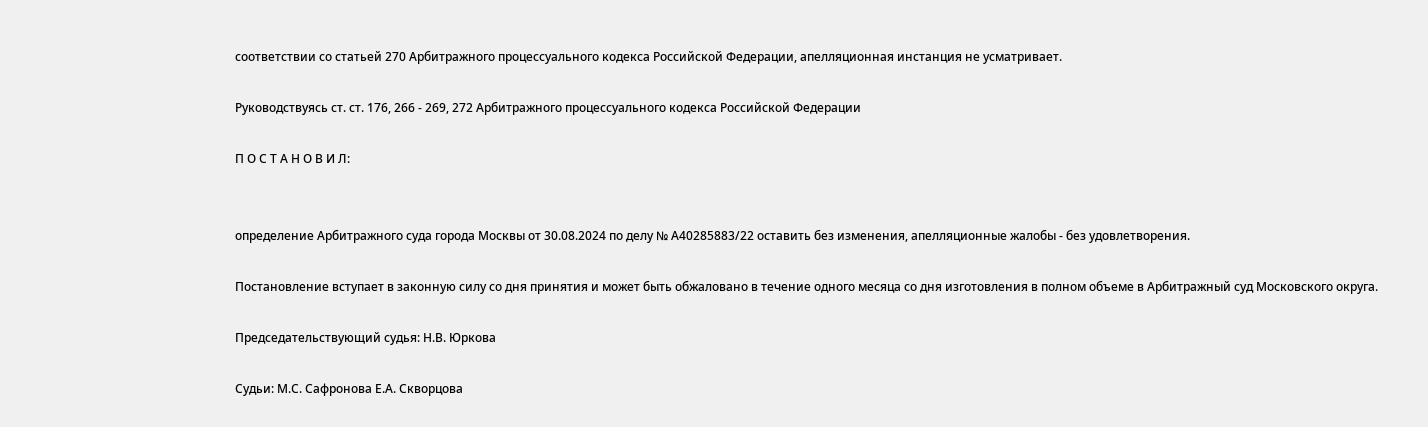соответствии со статьей 270 Арбитражного процессуального кодекса Российской Федерации, апелляционная инстанция не усматривает.

Руководствуясь ст. ст. 176, 266 - 269, 272 Арбитражного процессуального кодекса Российской Федерации

П О С Т А Н О В И Л:


определение Арбитражного суда города Москвы от 30.08.2024 по делу № А40285883/22 оставить без изменения, апелляционные жалобы - без удовлетворения.

Постановление вступает в законную силу со дня принятия и может быть обжаловано в течение одного месяца со дня изготовления в полном объеме в Арбитражный суд Московского округа.

Председательствующий судья: Н.В. Юркова

Судьи: М.С. Сафронова Е.А. Скворцова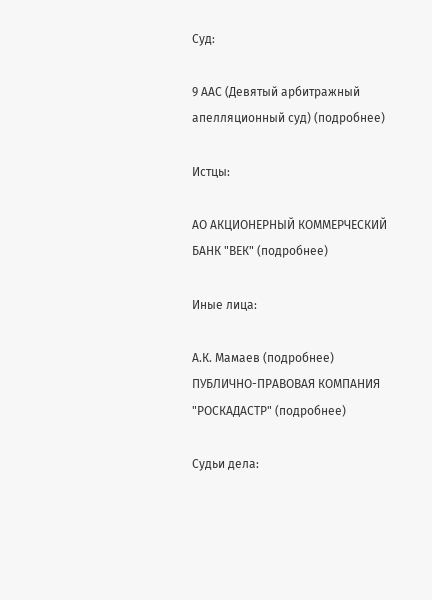Суд:

9 ААС (Девятый арбитражный апелляционный суд) (подробнее)

Истцы:

АО АКЦИОНЕРНЫЙ КОММЕРЧЕСКИЙ БАНК "ВЕК" (подробнее)

Иные лица:

А.К. Мамаев (подробнее)
ПУБЛИЧНО-ПРАВОВАЯ КОМПАНИЯ "РОСКАДАСТР" (подробнее)

Судьи дела: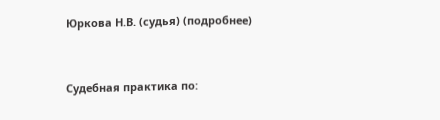Юркова Н.В. (судья) (подробнее)


Судебная практика по: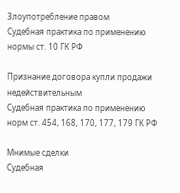Злоупотребление правом
Судебная практика по применению нормы ст. 10 ГК РФ

Признание договора купли продажи недействительным
Судебная практика по применению норм ст. 454, 168, 170, 177, 179 ГК РФ

Мнимые сделки
Судебная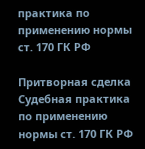практика по применению нормы ст. 170 ГК РФ

Притворная сделка
Судебная практика по применению нормы ст. 170 ГК РФ